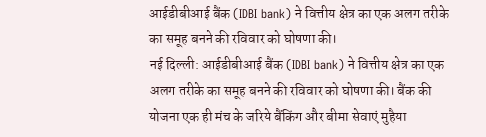आईडीबीआई बैंक (IDBI bank) ने वित्तीय क्षेत्र का एक अलग तरीके का समूह बनने की रविवार को घोषणा की।
नई दिल्ली: आईडीबीआई बैंक (IDBI bank) ने वित्तीय क्षेत्र का एक अलग तरीके का समूह बनने की रविवार को घोषणा की। बैंक की योजना एक ही मंच के जरिये बैंकिंग और बीमा सेवाएं मुहैया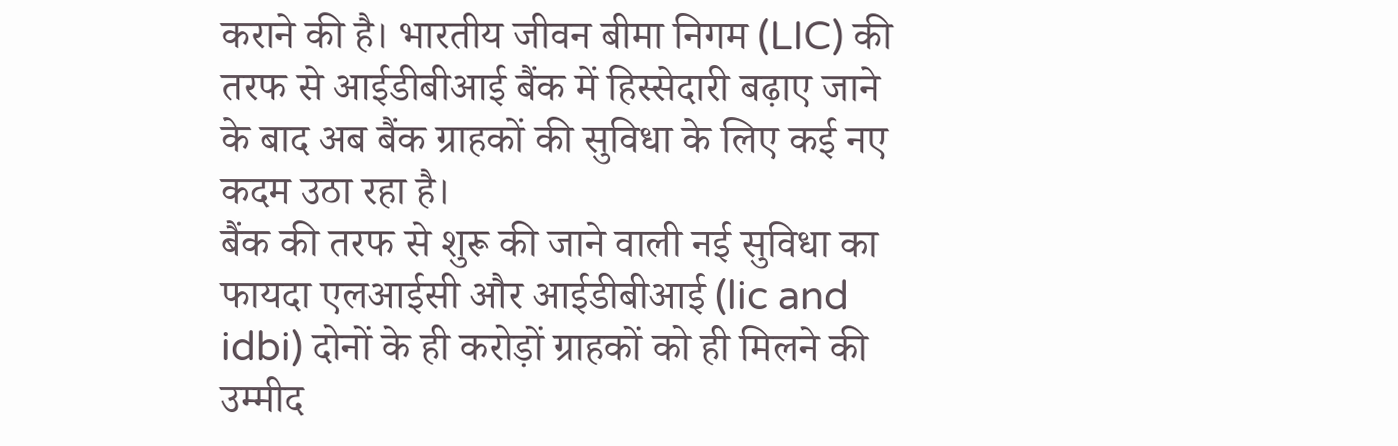कराने की है। भारतीय जीवन बीमा निगम (LIC) की तरफ से आईडीबीआई बैंक में हिस्सेदारी बढ़ाए जाने के बाद अब बैंक ग्राहकों की सुविधा के लिए कई नए कदम उठा रहा है।
बैंक की तरफ से शुरू की जाने वाली नई सुविधा का फायदा एलआईसी और आईडीबीआई (lic and idbi) दोनों के ही करोड़ों ग्राहकों को ही मिलने की उम्मीद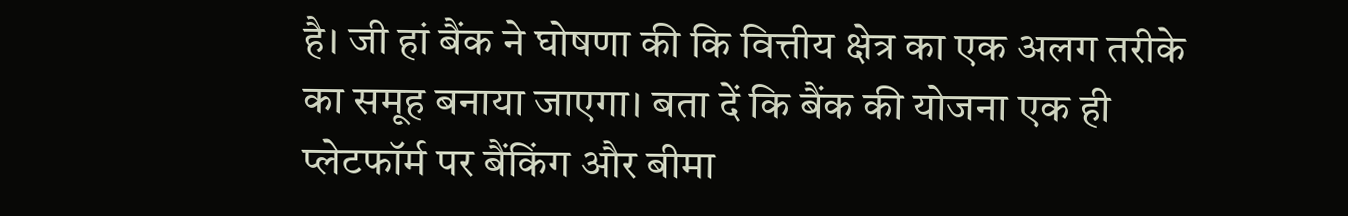है। जी हां बैंक ने घोषणा की कि वित्तीय क्षेत्र का एक अलग तरीके का समूह बनाया जाएगा। बता दें कि बैंक की योजना एक ही प्लेटफॉर्म पर बैंकिंग और बीमा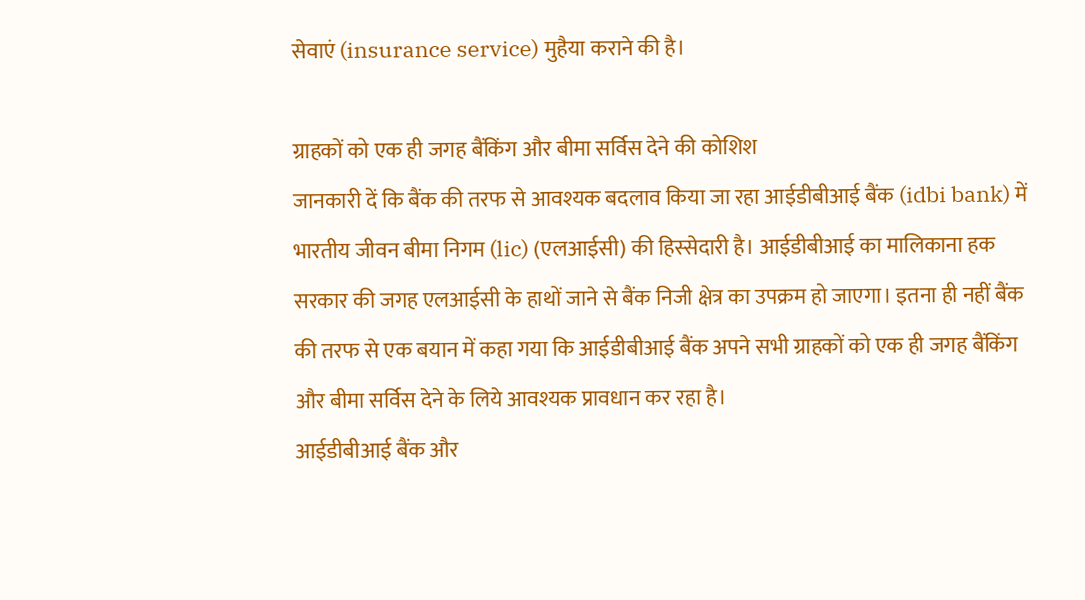सेवाएं (insurance service) मुहैया कराने की है।

ग्राहकों को एक ही जगह बैंकिंग और बीमा सर्विस देने की कोशिश
जानकारी दें कि बैंक की तरफ से आवश्यक बदलाव किया जा रहा आईडीबीआई बैंक (idbi bank) में भारतीय जीवन बीमा निगम (lic) (एलआईसी) की हिस्सेदारी है। आईडीबीआई का मालिकाना हक सरकार की जगह एलआईसी के हाथों जाने से बैंक निजी क्षेत्र का उपक्रम हो जाएगा। इतना ही नहीं बैंक की तरफ से एक बयान में कहा गया कि आईडीबीआई बैंक अपने सभी ग्राहकों को एक ही जगह बैंकिंग और बीमा सर्विस देने के लिये आवश्यक प्रावधान कर रहा है।
आईडीबीआई बैंक और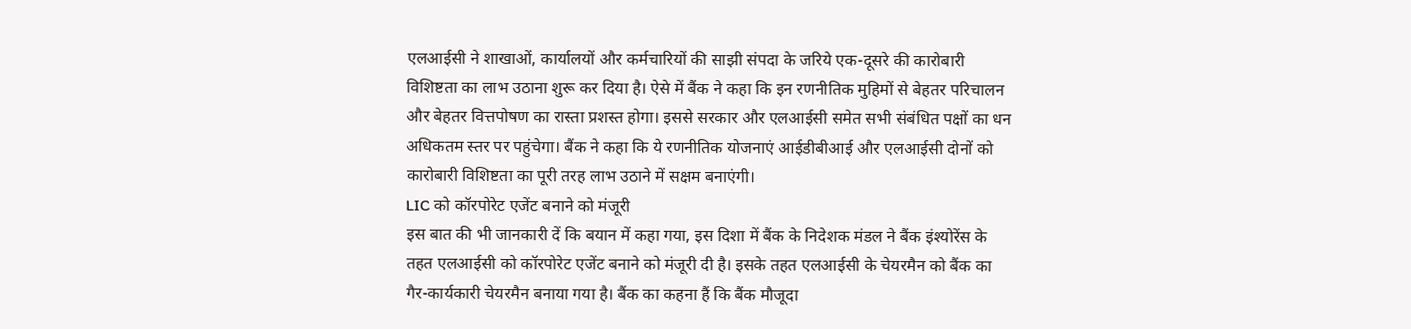एलआईसी ने शाखाओं, कार्यालयों और कर्मचारियों की साझी संपदा के जरिये एक-दूसरे की कारोबारी विशिष्टता का लाभ उठाना शुरू कर दिया है। ऐसे में बैंक ने कहा कि इन रणनीतिक मुहिमों से बेहतर परिचालन और बेहतर वित्तपोषण का रास्ता प्रशस्त होगा। इससे सरकार और एलआईसी समेत सभी संबंधित पक्षों का धन अधिकतम स्तर पर पहुंचेगा। बैंक ने कहा कि ये रणनीतिक योजनाएं आईडीबीआई और एलआईसी दोनों को कारोबारी विशिष्टता का पूरी तरह लाभ उठाने में सक्षम बनाएंगी।
LIC को कॉरपोरेट एजेंट बनाने को मंजूरी
इस बात की भी जानकारी दें कि बयान में कहा गया, इस दिशा में बैंक के निदेशक मंडल ने बैंक इंश्योरेंस के तहत एलआईसी को कॉरपोरेट एजेंट बनाने को मंजूरी दी है। इसके तहत एलआईसी के चेयरमैन को बैंक का गैर-कार्यकारी चेयरमैन बनाया गया है। बैंक का कहना हैं कि बैंक मौजूदा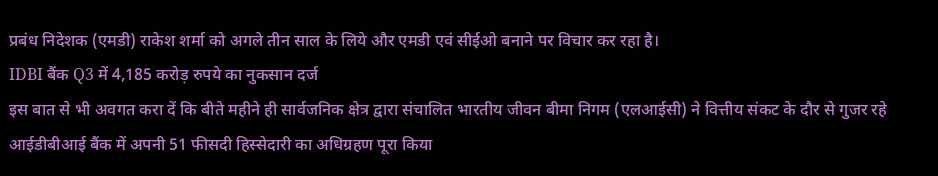प्रबंध निदेशक (एमडी) राकेश शर्मा को अगले तीन साल के लिये और एमडी एवं सीईओ बनाने पर विचार कर रहा है।
IDBI बैंक Q3 में 4,185 करोड़ रुपये का नुकसान दर्ज
इस बात से भी अवगत करा दें कि बीते महीने ही सार्वजनिक क्षेत्र द्वारा संचालित भारतीय जीवन बीमा निगम (एलआईसी) ने वित्तीय संकट के दौर से गुजर रहे आईडीबीआई बैंक में अपनी 51 फीसदी हिस्सेदारी का अधिग्रहण पूरा किया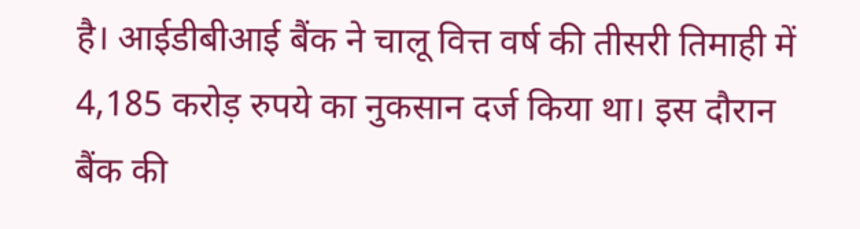है। आईडीबीआई बैंक ने चालू वित्त वर्ष की तीसरी तिमाही में 4,185 करोड़ रुपये का नुकसान दर्ज किया था। इस दौरान बैंक की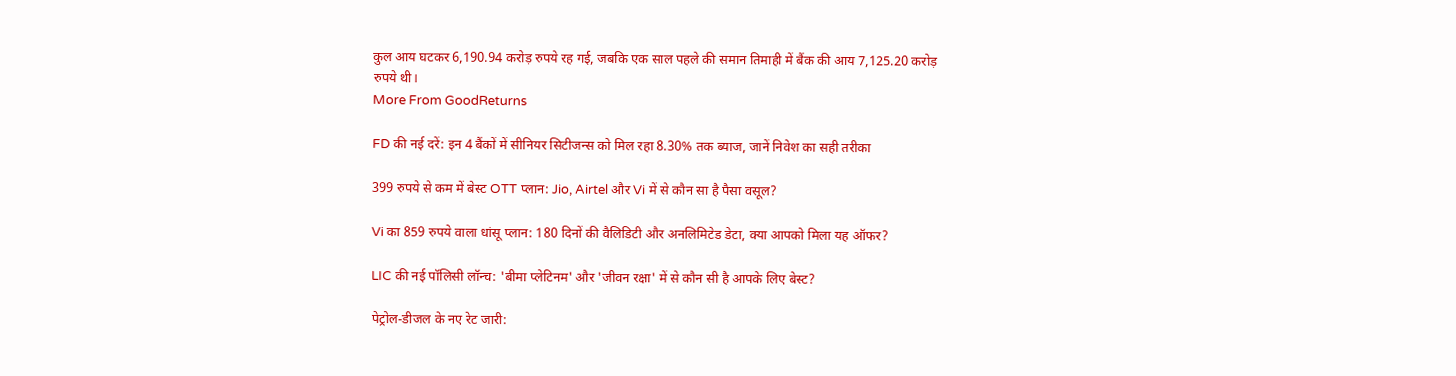कुल आय घटकर 6,190.94 करोड़ रुपये रह गई, जबकि एक साल पहले की समान तिमाही में बैंक की आय 7,125.20 करोड़ रुपये थी।
More From GoodReturns

FD की नई दरें: इन 4 बैंकों में सीनियर सिटीजन्स को मिल रहा 8.30% तक ब्याज, जानें निवेश का सही तरीका

399 रुपये से कम में बेस्ट OTT प्लान: Jio, Airtel और Vi में से कौन सा है पैसा वसूल?

Vi का 859 रुपये वाला धांसू प्लान: 180 दिनों की वैलिडिटी और अनलिमिटेड डेटा, क्या आपको मिला यह ऑफर?

LIC की नई पॉलिसी लॉन्च: 'बीमा प्लेटिनम' और 'जीवन रक्षा' में से कौन सी है आपके लिए बेस्ट?

पेट्रोल-डीजल के नए रेट जारी: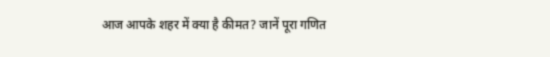आज आपके शहर में क्या है कीमत? जानें पूरा गणित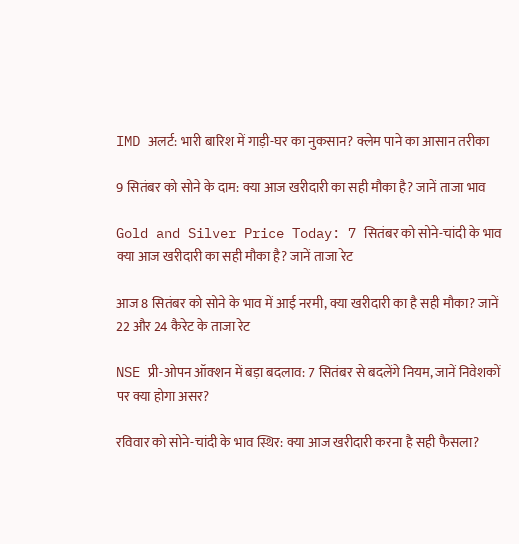IMD अलर्ट: भारी बारिश में गाड़ी-घर का नुकसान? क्लेम पाने का आसान तरीका

9 सितंबर को सोने के दाम: क्या आज खरीदारी का सही मौका है? जानें ताजा भाव

Gold and Silver Price Today: 7 सितंबर को सोने-चांदी के भाव क्या आज खरीदारी का सही मौका है? जानें ताजा रेट

आज 8 सितंबर को सोने के भाव में आई नरमी, क्या खरीदारी का है सही मौका? जानें 22 और 24 कैरेट के ताजा रेट

NSE प्री-ओपन ऑक्शन में बड़ा बदलाव: 7 सितंबर से बदलेंगे नियम, जानें निवेशकों पर क्या होगा असर?

रविवार को सोने-चांदी के भाव स्थिर: क्या आज खरीदारी करना है सही फैसला?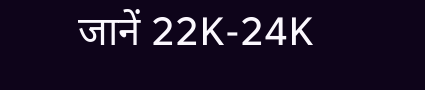जानें 22K-24K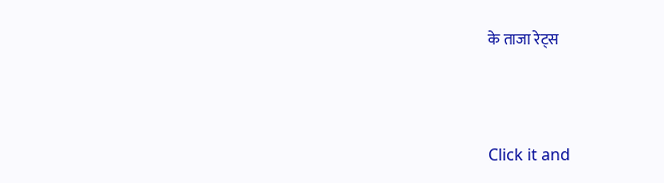के ताजा रेट्स



Click it and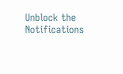Unblock the Notifications